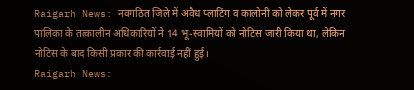Raigarh News: नवगठित जिले में अवैध प्लाटिंग व कालोनी को लेकर पूर्व में नगर पालिका के तत्कालीन अधिकारियों ने 14 भू-स्वामियों को नोटिस जारी किया था, लेकिन नोटिस के बाद किसी प्रकार की कार्रवाई नहीं हुई।
Raigarh News: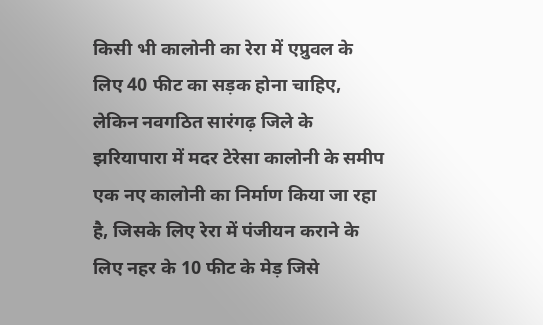किसी भी कालोनी का रेरा में एप्रुवल के लिए 40 फीट का सड़क होना चाहिए, लेकिन नवगठित सारंगढ़ जिले के झरियापारा में मदर टेरेसा कालोनी के समीप एक नए कालोनी का निर्माण किया जा रहा है, जिसके लिए रेरा में पंजीयन कराने के लिए नहर के 10 फीट के मेड़ जिसे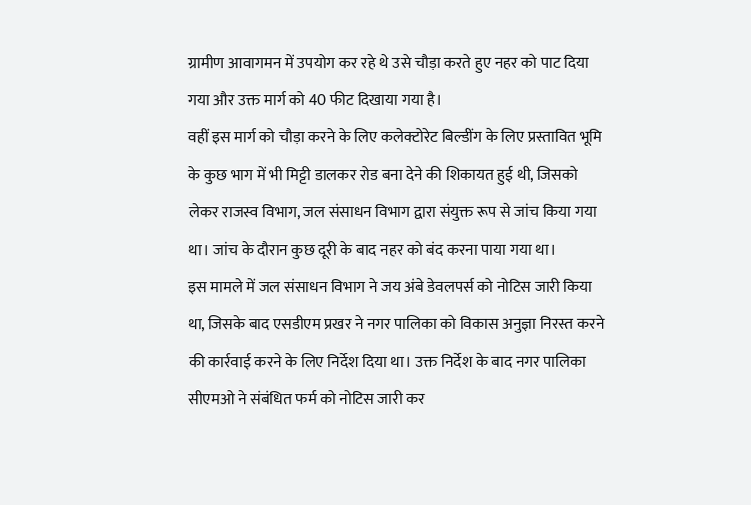ग्रामीण आवागमन में उपयोग कर रहे थे उसे चौड़ा करते हुए नहर को पाट दिया गया और उक्त मार्ग को 40 फीट दिखाया गया है।
वहीं इस मार्ग को चौड़ा करने के लिए कलेक्टोरेट बिल्डींग के लिए प्रस्तावित भूमि के कुछ भाग में भी मिट्टी डालकर रोड बना देने की शिकायत हुई थी, जिसको लेकर राजस्व विभाग, जल संसाधन विभाग द्वारा संयुक्त रूप से जांच किया गया था। जांच के दौरान कुछ दूरी के बाद नहर को बंद करना पाया गया था।
इस मामले में जल संसाधन विभाग ने जय अंबे डेवलपर्स को नोटिस जारी किया था, जिसके बाद एसडीएम प्रखर ने नगर पालिका को विकास अनुज्ञा निरस्त करने की कार्रवाई करने के लिए निर्देश दिया था। उक्त निर्देश के बाद नगर पालिका सीएमओ ने संबंधित फर्म को नोटिस जारी कर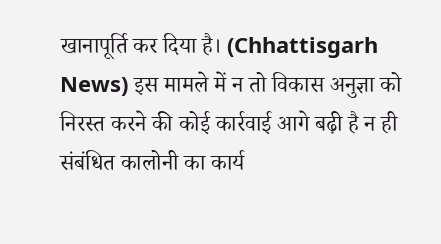खानापूर्ति कर दिया है। (Chhattisgarh News) इस मामले में न तो विकास अनुज्ञा को निरस्त करने की कोई कार्रवाई आगे बढ़ी है न ही संबंधित कालोनी का कार्य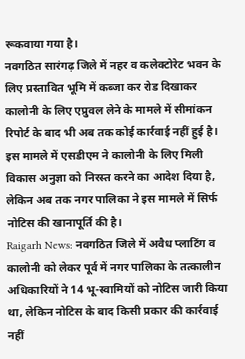रूकवाया गया है।
नवगठित सारंगढ़ जिले में नहर व कलेक्टोरेट भवन के लिए प्रस्तावित भूमि में कब्जा कर रोड दिखाकर कालोनी के लिए एप्रुवल लेने के मामले में सीमांकन रिपोर्ट के बाद भी अब तक कोई कार्रवाई नहीं हुई है। इस मामले में एसडीएम ने कालोनी के लिए मिली विकास अनुज्ञा को निरस्त करने का आदेश दिया है, लेकिन अब तक नगर पालिका ने इस मामले में सिर्फ नोटिस की खानापूर्ति की है।
Raigarh News: नवगठित जिले में अवैध प्लाटिंग व कालोनी को लेकर पूर्व में नगर पालिका के तत्कालीन अधिकारियों ने 14 भू-स्वामियों को नोटिस जारी किया था, लेकिन नोटिस के बाद किसी प्रकार की कार्रवाई नहीं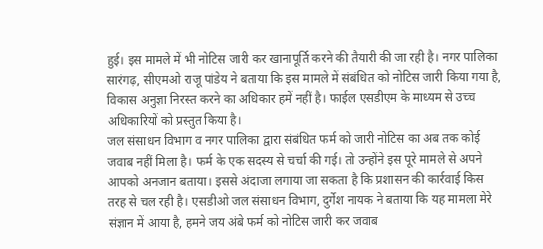हुई। इस मामले में भी नोटिस जारी कर खानापूर्ति करने की तैयारी की जा रही है। नगर पालिका सारंगढ़, सीएमओ राजू पांडेय ने बताया कि इस मामले में संबंधित को नोटिस जारी किया गया है, विकास अनुज्ञा निरस्त करने का अधिकार हमें नहीं है। फाईल एसडीएम के माध्यम से उच्च अधिकारियों को प्रस्तुत किया है।
जल संसाधन विभाग व नगर पालिका द्वारा संबंधित फर्म को जारी नोटिस का अब तक कोई जवाब नहीं मिला है। फर्म के एक सदस्य से चर्चा की गई। तो उन्होंने इस पूरे मामले से अपने आपको अनजान बताया। इससे अंदाजा लगाया जा सकता है कि प्रशासन की कार्रवाई किस तरह से चल रही है। एसडीओ जल संसाधन विभाग, दुर्गेश नायक ने बताया कि यह मामला मेरे संज्ञान में आया है, हमने जय अंबे फर्म को नोटिस जारी कर जवाब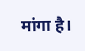मांगा है।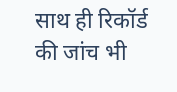साथ ही रिकॉर्ड की जांच भी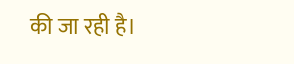की जा रही है।